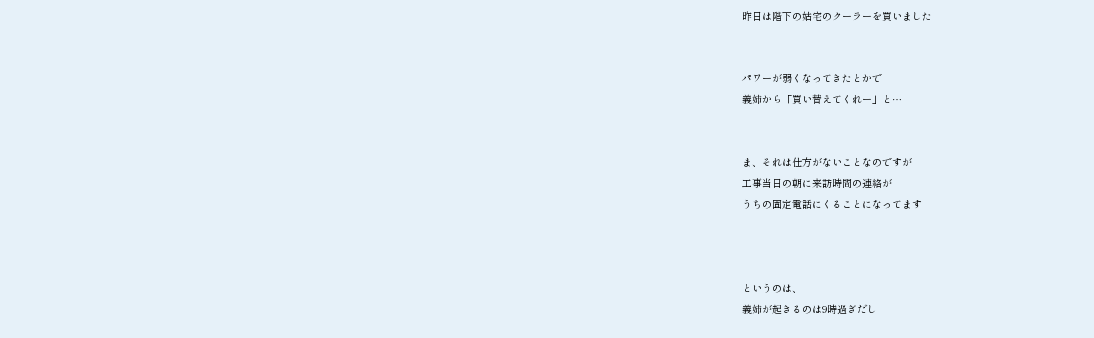昨日は階下の姑宅のクーラーを買いました


パワーが弱くなってきたとかで
義姉から「買い替えてくれー」と…


ま、それは仕方がないことなのですが
工事当日の朝に来訪時間の連絡が
うちの固定電話にくることになってます



というのは、
義姉が起きるのは9時過ぎだし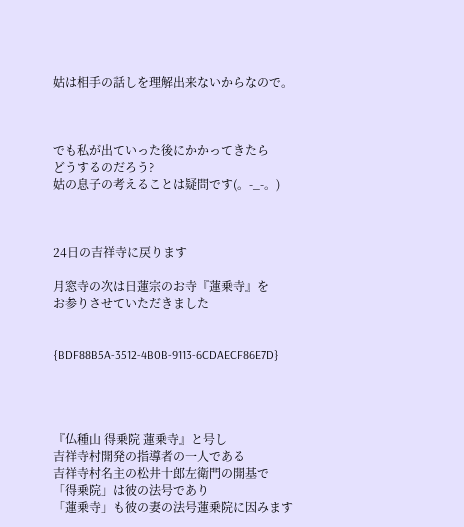姑は相手の話しを理解出来ないからなので。



でも私が出ていった後にかかってきたら
どうするのだろう?
姑の息子の考えることは疑問です(。-_-。)



24日の吉祥寺に戻ります

月窓寺の次は日蓮宗のお寺『蓮乗寺』を
お参りさせていただきました


{BDF88B5A-3512-4B0B-9113-6CDAECF86E7D}




『仏種山 得乗院 蓮乗寺』と号し
吉祥寺村開発の指導者の一人である
吉祥寺村名主の松井十郎左衛門の開基で
「得乗院」は彼の法号であり
「蓮乗寺」も彼の妻の法号蓮乗院に因みます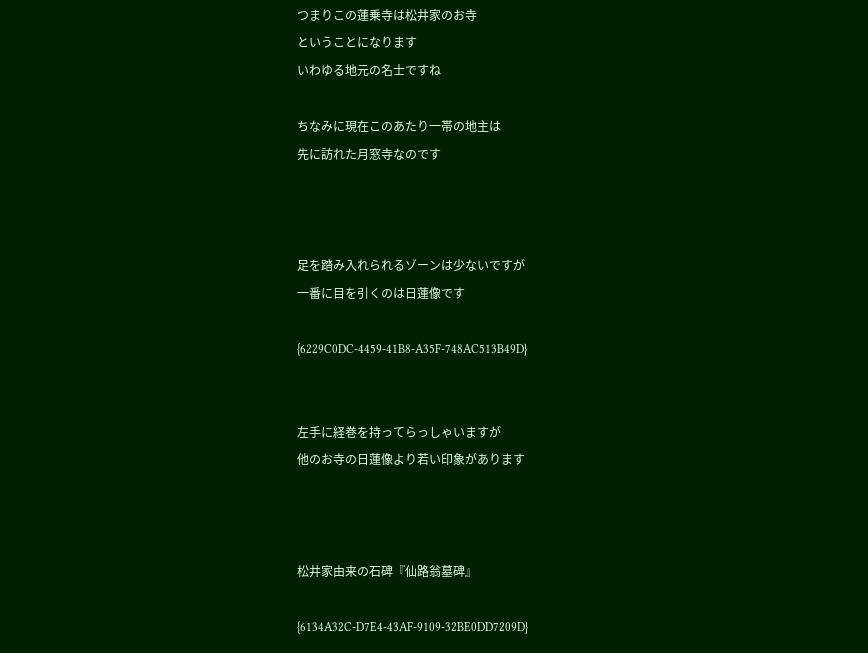つまりこの蓮乗寺は松井家のお寺
ということになります
いわゆる地元の名士ですね

ちなみに現在このあたり一帯の地主は
先に訪れた月窓寺なのです



足を踏み入れられるゾーンは少ないですが
一番に目を引くのは日蓮像です

{6229C0DC-4459-41B8-A35F-748AC513B49D}


左手に経巻を持ってらっしゃいますが
他のお寺の日蓮像より若い印象があります



松井家由来の石碑『仙路翁墓碑』

{6134A32C-D7E4-43AF-9109-32BE0DD7209D}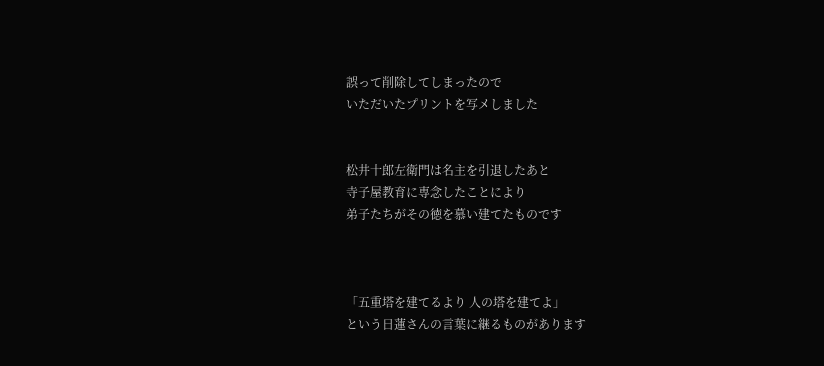誤って削除してしまったので
いただいたプリントを写メしました


松井十郎左衛門は名主を引退したあと
寺子屋教育に専念したことにより
弟子たちがその徳を慕い建てたものです



「五重塔を建てるより 人の塔を建てよ」
という日蓮さんの言葉に継るものがあります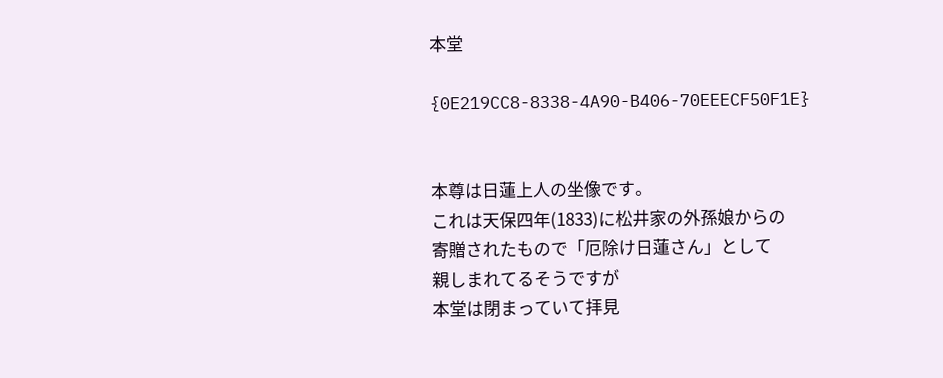本堂

{0E219CC8-8338-4A90-B406-70EEECF50F1E}


本尊は日蓮上人の坐像です。
これは天保四年(1833)に松井家の外孫娘からの
寄贈されたもので「厄除け日蓮さん」として
親しまれてるそうですが
本堂は閉まっていて拝見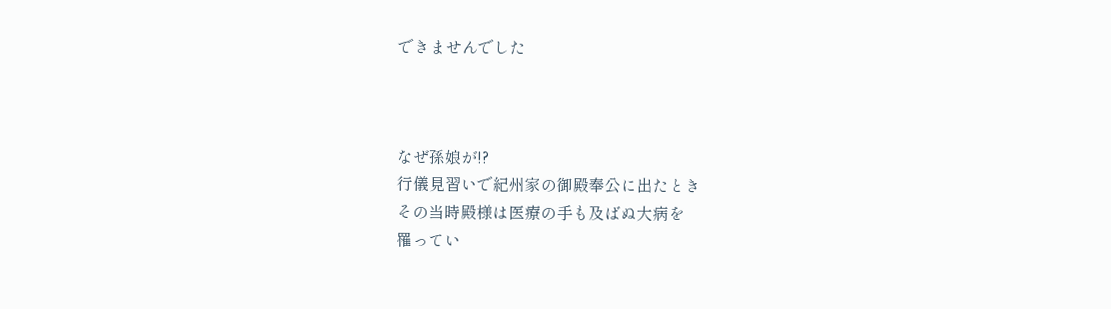できませんでした



なぜ孫娘が!?
行儀見習いで紀州家の御殿奉公に出たとき
その当時殿様は医療の手も及ばぬ大病を
罹ってい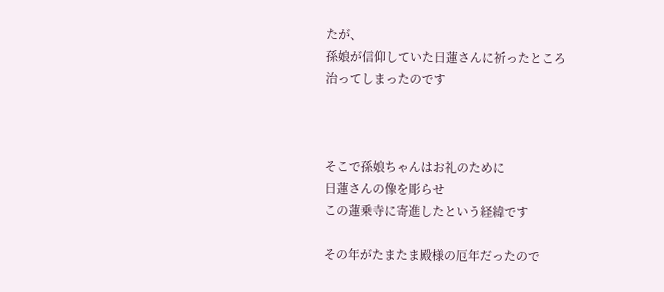たが、
孫娘が信仰していた日蓮さんに祈ったところ
治ってしまったのです



そこで孫娘ちゃんはお礼のために
日蓮さんの像を彫らせ
この蓮乗寺に寄進したという経緯です

その年がたまたま殿様の厄年だったので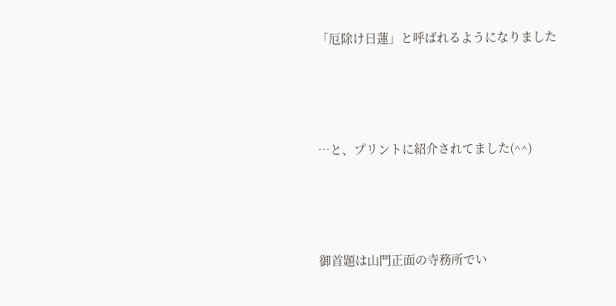「厄除け日蓮」と呼ばれるようになりました



…と、プリントに紹介されてました(^^)



御首題は山門正面の寺務所でい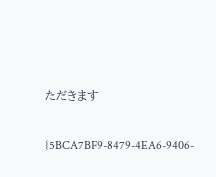ただきます

{5BCA7BF9-8479-4EA6-9406-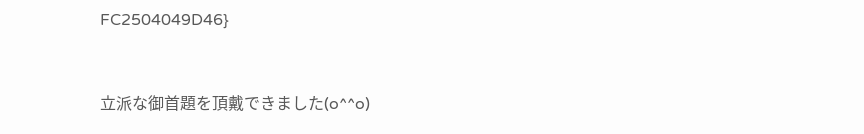FC2504049D46}


立派な御首題を頂戴できました(o^^o)